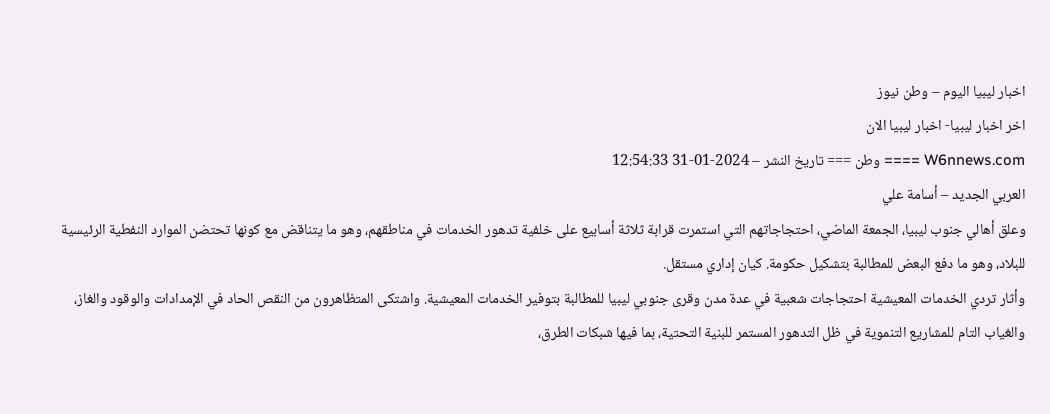اخبار ليبيا اليوم – وطن نيوز
اخر اخبار ليبيا- اخبار ليبيا الان
W6nnews.com ==== وطن === تاريخ النشر – 2024-01-31 12:54:33
العربي الجديد – أسامة علي
وعلق أهالي جنوب ليبيا، الجمعة الماضي، احتجاجاتهم التي استمرت قرابة ثلاثة أسابيع على خلفية تدهور الخدمات في مناطقهم، وهو ما يتناقض مع كونها تحتضن الموارد النفطية الرئيسية للبلاد، وهو ما دفع البعض للمطالبة بتشكيل حكومة. كيان إداري مستقل.
وأثار تردي الخدمات المعيشية احتجاجات شعبية في عدة مدن وقرى جنوبي ليبيا للمطالبة بتوفير الخدمات المعيشية. واشتكى المتظاهرون من النقص الحاد في الإمدادات والوقود والغاز، والغياب التام للمشاريع التنموية في ظل التدهور المستمر للبنية التحتية، بما فيها شبكات الطرق،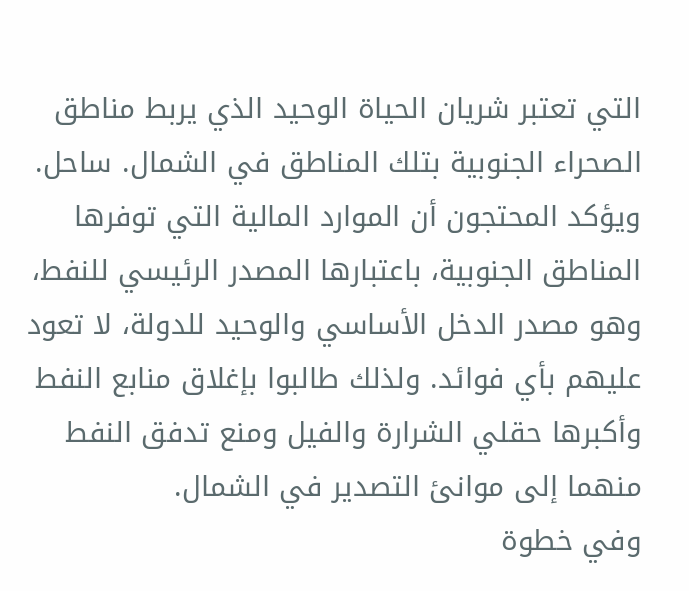التي تعتبر شريان الحياة الوحيد الذي يربط مناطق الصحراء الجنوبية بتلك المناطق في الشمال. ساحل.
ويؤكد المحتجون أن الموارد المالية التي توفرها المناطق الجنوبية، باعتبارها المصدر الرئيسي للنفط، وهو مصدر الدخل الأساسي والوحيد للدولة، لا تعود عليهم بأي فوائد. ولذلك طالبوا بإغلاق منابع النفط وأكبرها حقلي الشرارة والفيل ومنع تدفق النفط منهما إلى موانئ التصدير في الشمال.
وفي خطوة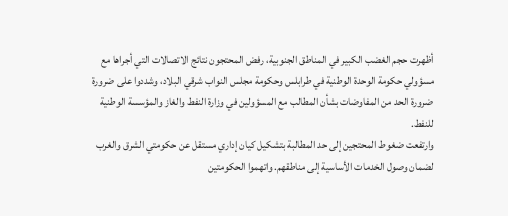أظهرت حجم الغضب الكبير في المناطق الجنوبية، رفض المحتجون نتائج الاتصالات التي أجراها مع مسؤولي حكومة الوحدة الوطنية في طرابلس وحكومة مجلس النواب شرقي البلاد، وشددوا على ضرورة ضرورة الحد من المفاوضات بشأن المطالب مع المسؤولين في وزارة النفط والغاز والمؤسسة الوطنية للنفط.
وارتفعت ضغوط المحتجين إلى حد المطالبة بتشكيل كيان إداري مستقل عن حكومتي الشرق والغرب لضمان وصول الخدمات الأساسية إلى مناطقهم. واتهموا الحكومتين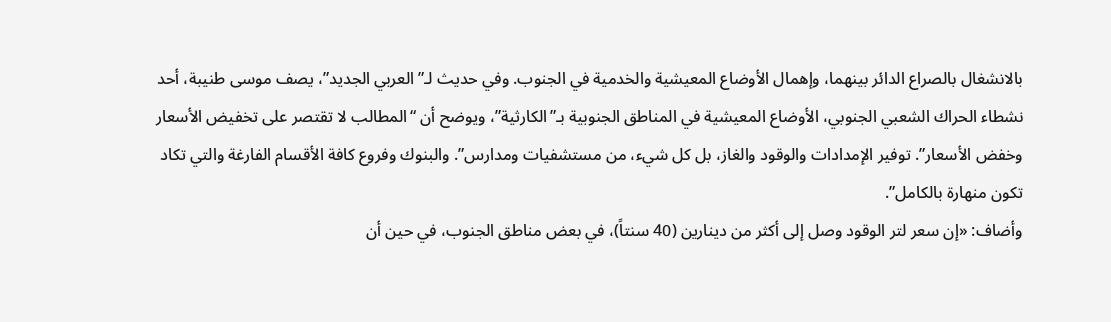بالانشغال بالصراع الدائر بينهما، وإهمال الأوضاع المعيشية والخدمية في الجنوب. وفي حديث لـ”العربي الجديد”، يصف موسى طنيبة، أحد نشطاء الحراك الشعبي الجنوبي، الأوضاع المعيشية في المناطق الجنوبية بـ”الكارثية”، ويوضح أن “المطالب لا تقتصر على تخفيض الأسعار وخفض الأسعار”. توفير الإمدادات والوقود والغاز، بل كل شيء، من مستشفيات ومدارس”. والبنوك وفروع كافة الأقسام الفارغة والتي تكاد تكون منهارة بالكامل”.
وأضاف: «إن سعر لتر الوقود وصل إلى أكثر من دينارين (40 سنتاً)، في بعض مناطق الجنوب، في حين أن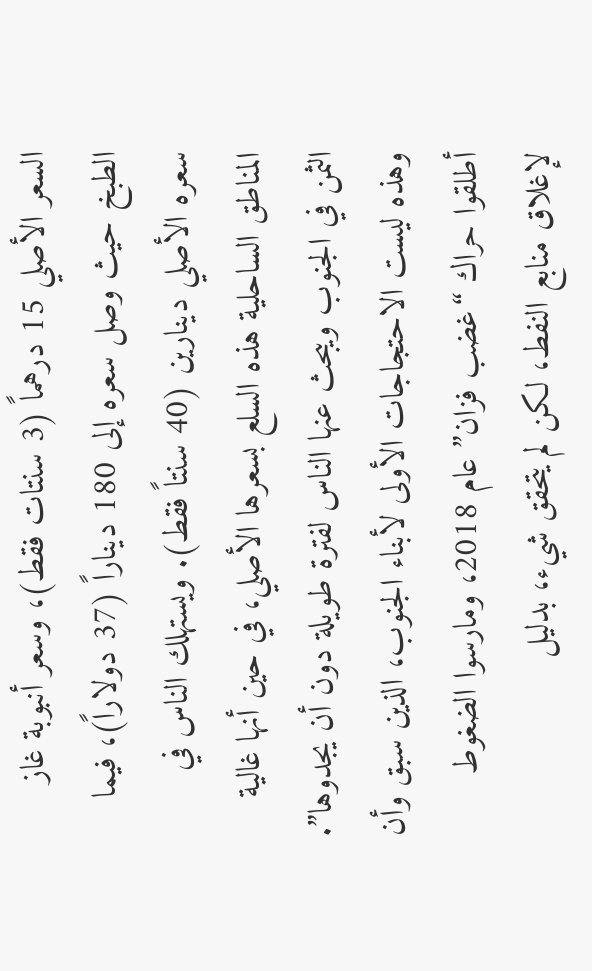السعر الأصلي 15 درهماً (3 سنتات فقط)، وسعر أنبوبة غاز الطبخ حيث وصل سعره إلى 180 ديناراً (37 دولاراً)، فيما سعره الأصلي دينارين (40 سنتاً فقط). ويستهلك الناس في المناطق الساحلية هذه السلع بسعرها الأصلي، في حين أنها غالية الثمن في الجنوب ويبحث عنها الناس لفترة طويلة دون أن يجدوها”.
وهذه ليست الاحتجاجات الأولى لأبناء الجنوب، الذين سبق وأن أطلقوا حراك “غضب فزان” عام 2018، ومارسوا الضغوط لإغلاق منابع النفط، لكن لم يتحقق شيء، بدليل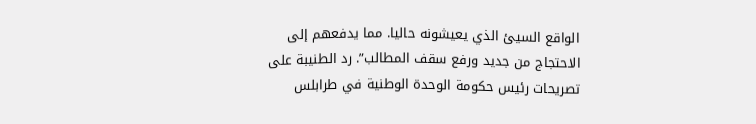الواقع السيئ الذي يعيشونه حاليا. مما يدفعهم إلى الاحتجاج من جديد ورفع سقف المطالب”. رد الطنيبة على تصريحات رئيس حكومة الوحدة الوطنية في طرابلس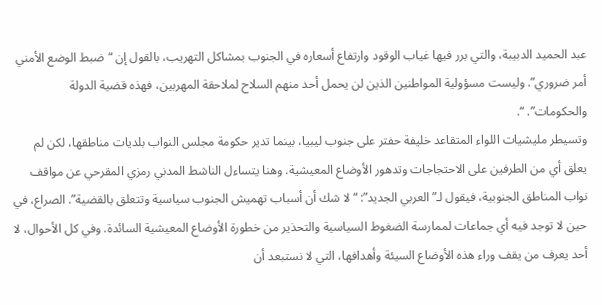عبد الحميد الدبيبة، والتي برر فيها غياب الوقود وارتفاع أسعاره في الجنوب بمشاكل التهريب، بالقول إن “ضبط الوضع الأمني أمر ضروري”. وليست مسؤولية المواطنين الذين لن يحمل أحد منهم السلاح لملاحقة المهربين، فهذه قضية الدولة والحكومات”. “.
وتسيطر مليشيات اللواء المتقاعد خليفة حفتر على جنوب ليبيا، بينما تدير حكومة مجلس النواب بلديات مناطقها، لكن لم يعلق أي من الطرفين على الاحتجاجات وتدهور الأوضاع المعيشية. وهنا يتساءل الناشط المدني رمزي المقرحي عن مواقف نواب المناطق الجنوبية، فيقول لـ”العربي الجديد”: “لا شك أن أسباب تهميش الجنوب سياسية وتتعلق بالقضية”. الصراع، في حين لا توجد فيه أي جماعات لممارسة الضغوط السياسية والتحذير من خطورة الأوضاع المعيشية السائدة. وفي كل الأحوال، لا أحد يعرف من يقف وراء هذه الأوضاع السيئة وأهدافها، التي لا نستبعد أن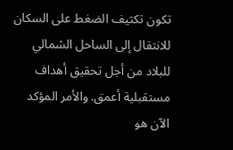تكون تكثيف الضغط على السكان للانتقال إلى الساحل الشمالي للبلاد من أجل تحقيق أهداف مستقبلية أعمق. والأمر المؤكد الآن هو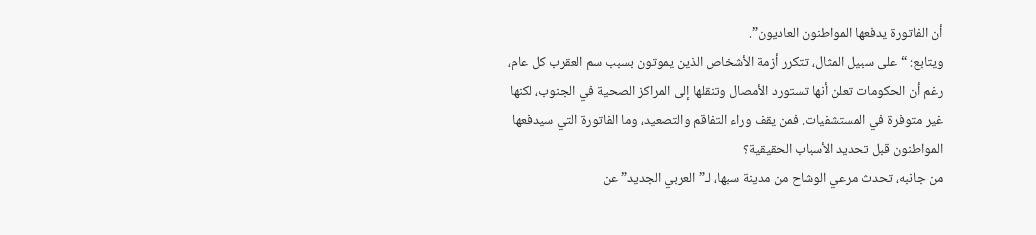أن الفاتورة يدفعها المواطنون العاديون”.
ويتابع: “على سبيل المثال، تتكرر أزمة الأشخاص الذين يموتون بسبب سم العقرب كل عام، رغم أن الحكومات تعلن أنها تستورد الأمصال وتنقلها إلى المراكز الصحية في الجنوب، لكنها غير متوفرة في المستشفيات. فمن يقف وراء التفاقم والتصعيد، وما الفاتورة التي سيدفعها المواطنون قبل تحديد الأسباب الحقيقية؟
من جانبه، تحدث مرعي الوشاح من مدينة سبها، لـ”العربي الجديد” عن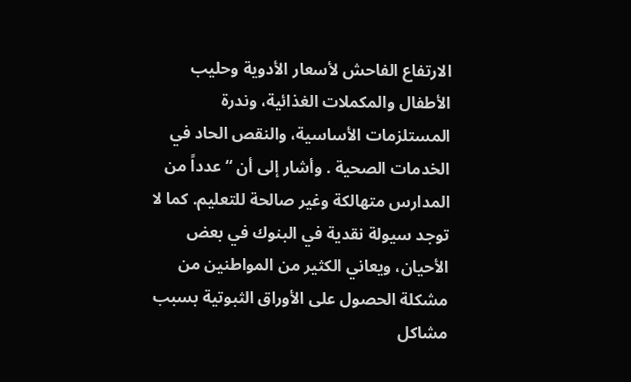الارتفاع الفاحش لأسعار الأدوية وحليب الأطفال والمكملات الغذائية، وندرة المستلزمات الأساسية، والنقص الحاد في الخدمات الصحية . وأشار إلى أن “عدداً من المدارس متهالكة وغير صالحة للتعليم. كما لا توجد سيولة نقدية في البنوك في بعض الأحيان، ويعاني الكثير من المواطنين من مشكلة الحصول على الأوراق الثبوتية بسبب مشاكل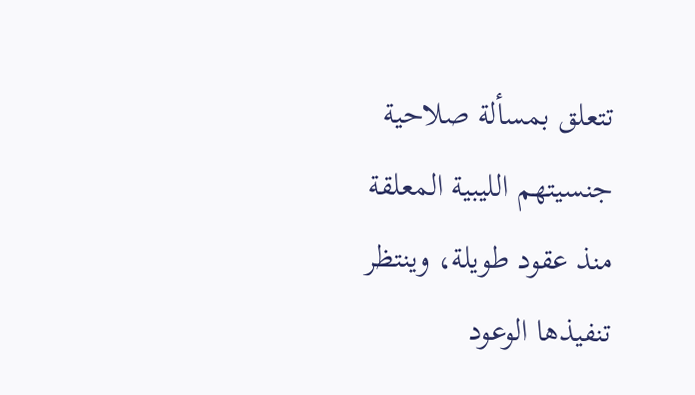تتعلق بمسألة صلاحية جنسيتهم الليبية المعلقة منذ عقود طويلة، وينتظر تنفيذها الوعود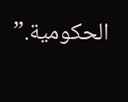الحكومية.”